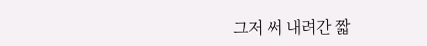그저 써 내려간 짧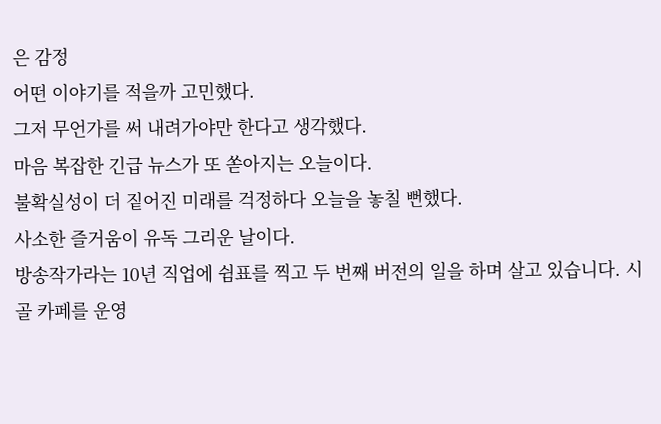은 감정
어떤 이야기를 적을까 고민했다.
그저 무언가를 써 내려가야만 한다고 생각했다.
마음 복잡한 긴급 뉴스가 또 쏟아지는 오늘이다.
불확실성이 더 짙어진 미래를 걱정하다 오늘을 놓칠 뻔했다.
사소한 즐거움이 유독 그리운 날이다.
방송작가라는 10년 직업에 쉼표를 찍고 두 번째 버전의 일을 하며 살고 있습니다. 시골 카페를 운영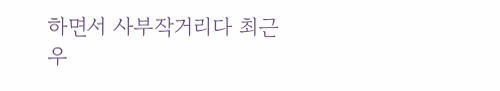하면서 사부작거리다 최근 우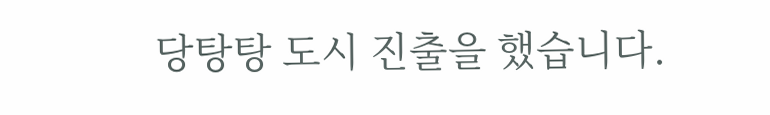당탕탕 도시 진출을 했습니다.